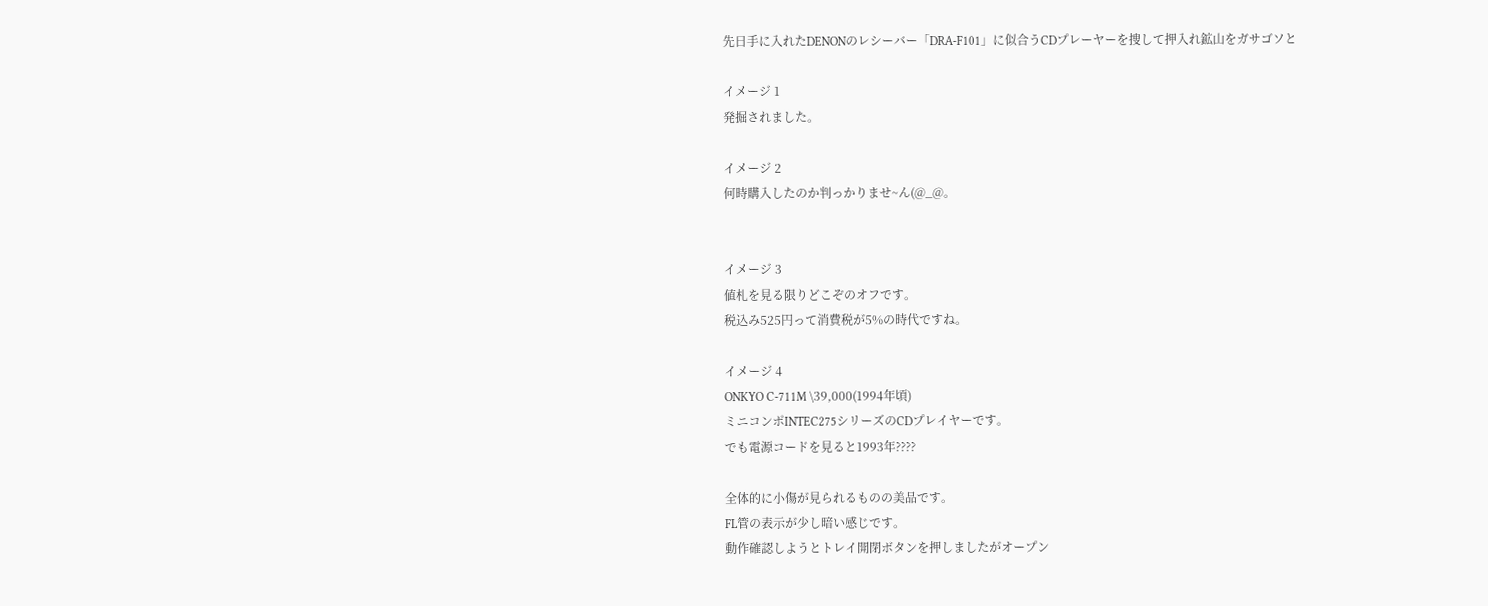先日手に入れたDENONのレシーバー「DRA-F101」に似合うCDプレーヤーを捜して押入れ鉱山をガサゴソと

イメージ 1
発掘されました。

イメージ 2
何時購入したのか判っかりませ~ん(@_@。


イメージ 3
値札を見る限りどこぞのオフです。
税込み525円って消費税が5%の時代ですね。

イメージ 4
ONKYO C-711M \39,000(1994年頃)
ミニコンポINTEC275シリーズのCDプレイヤーです。
でも電源コードを見ると1993年????

全体的に小傷が見られるものの美品です。
FL管の表示が少し暗い感じです。
動作確認しようとトレイ開閉ボタンを押しましたがオープン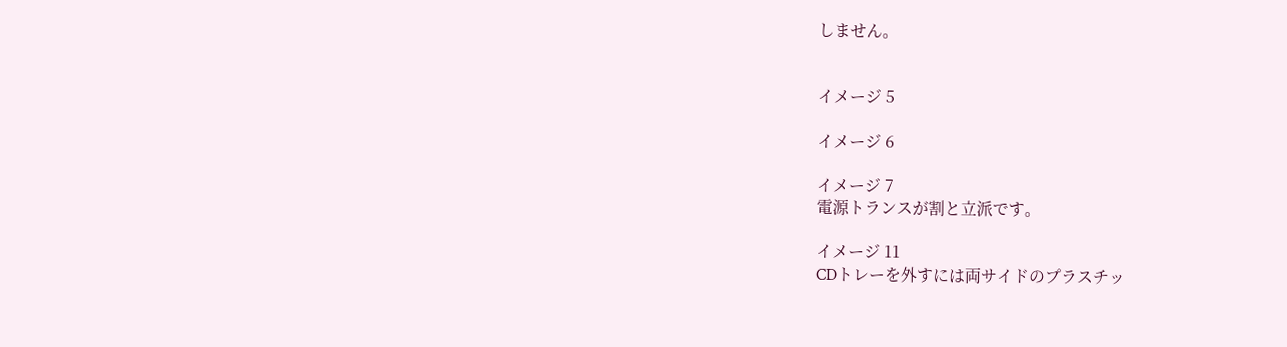しません。


イメージ 5

イメージ 6

イメージ 7
電源トランスが割と立派です。

イメージ 11
CDトレーを外すには両サイドのプラスチッ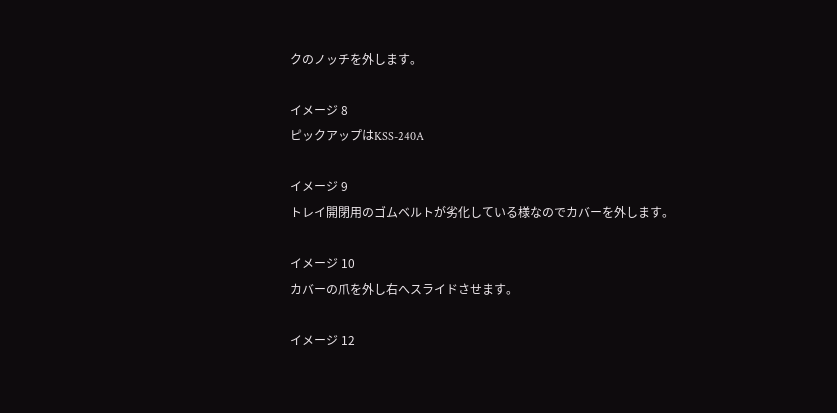クのノッチを外します。

イメージ 8
ピックアップはKSS-240A

イメージ 9
トレイ開閉用のゴムベルトが劣化している様なのでカバーを外します。

イメージ 10
カバーの爪を外し右へスライドさせます。

イメージ 12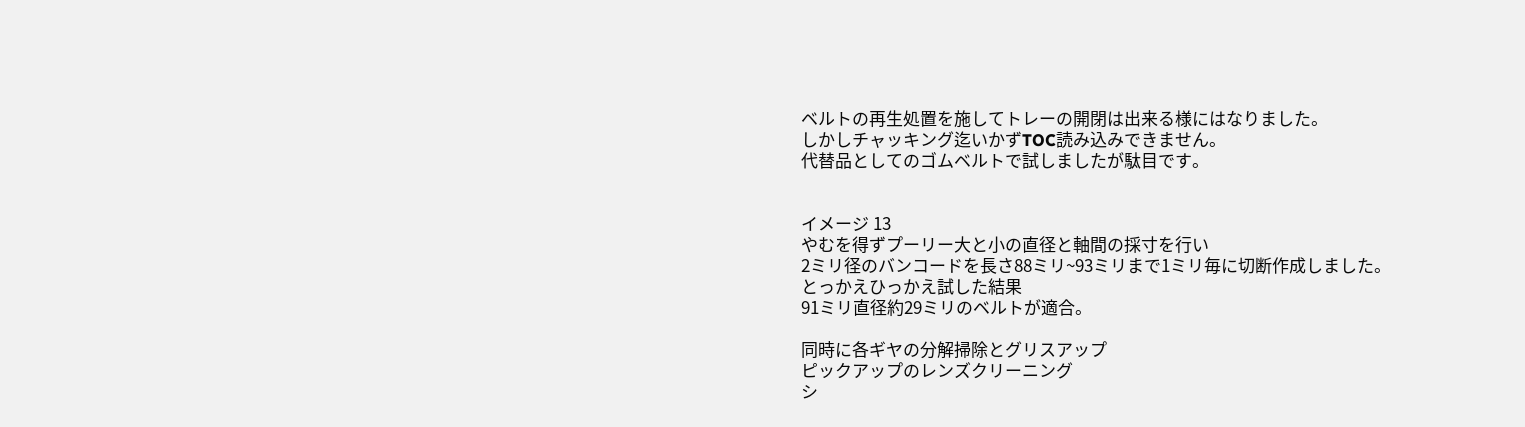ベルトの再生処置を施してトレーの開閉は出来る様にはなりました。
しかしチャッキング迄いかずTOC読み込みできません。
代替品としてのゴムベルトで試しましたが駄目です。


イメージ 13
やむを得ずプーリー大と小の直径と軸間の採寸を行い
2ミリ径のバンコードを長さ88ミリ~93ミリまで1ミリ毎に切断作成しました。
とっかえひっかえ試した結果
91ミリ直径約29ミリのベルトが適合。

同時に各ギヤの分解掃除とグリスアップ
ピックアップのレンズクリーニング
シ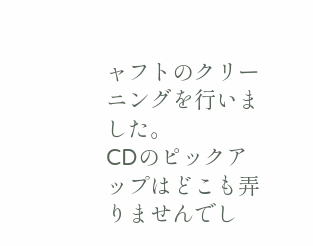ャフトのクリーニングを行いました。
CDのピックアップはどこも弄りませんでし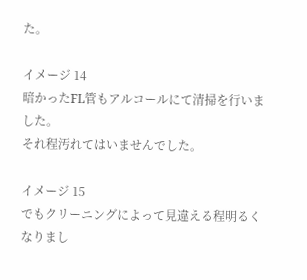た。

イメージ 14
暗かったFL管もアルコールにて清掃を行いました。
それ程汚れてはいませんでした。

イメージ 15
でもクリーニングによって見違える程明るくなりまし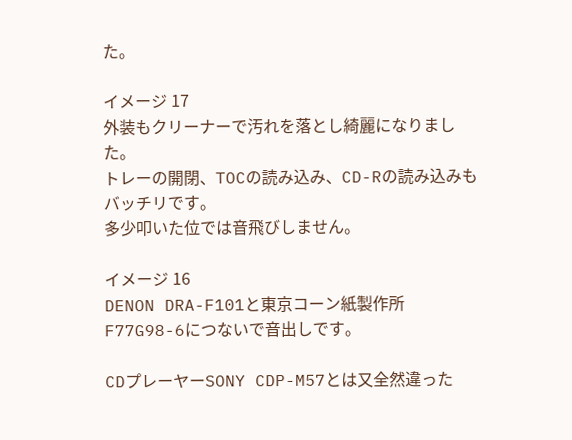た。

イメージ 17
外装もクリーナーで汚れを落とし綺麗になりました。
トレーの開閉、TOCの読み込み、CD-Rの読み込みもバッチリです。
多少叩いた位では音飛びしません。

イメージ 16
DENON DRA-F101と東京コーン紙製作所F77G98-6につないで音出しです。

CDプレーヤーSONY CDP-M57とは又全然違った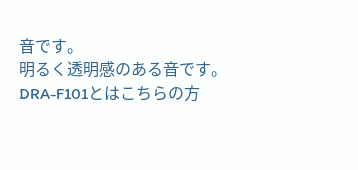音です。
明るく透明感のある音です。
DRA-F101とはこちらの方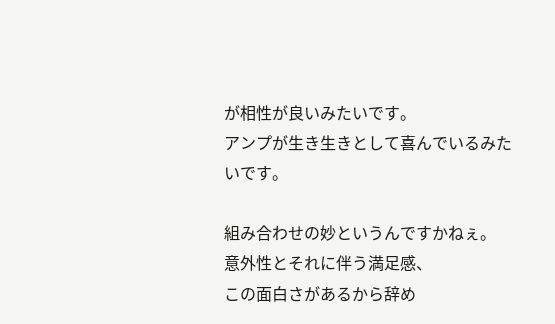が相性が良いみたいです。
アンプが生き生きとして喜んでいるみたいです。

組み合わせの妙というんですかねぇ。
意外性とそれに伴う満足感、
この面白さがあるから辞め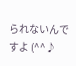られないんですよ (^^♪